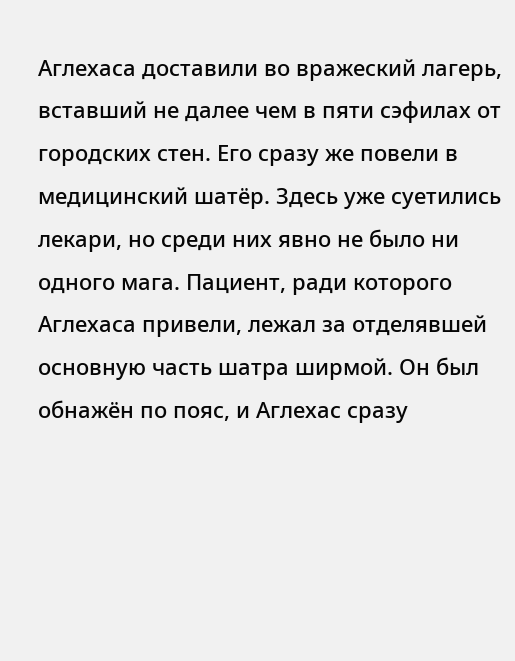Аглехаса доставили во вражеский лагерь, вставший не далее чем в пяти сэфилах от городских стен. Его сразу же повели в медицинский шатёр. Здесь уже суетились лекари, но среди них явно не было ни одного мага. Пациент, ради которого Аглехаса привели, лежал за отделявшей основную часть шатра ширмой. Он был обнажён по пояс, и Аглехас сразу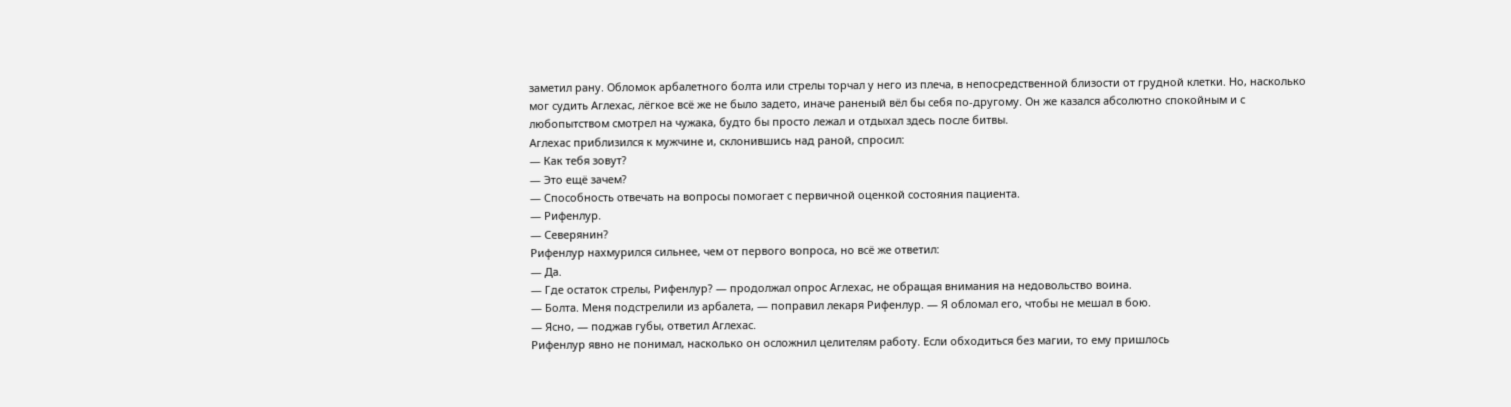заметил рану. Обломок арбалетного болта или стрелы торчал у него из плеча, в непосредственной близости от грудной клетки. Но, насколько мог судить Аглехас, лёгкое всё же не было задето, иначе раненый вёл бы себя по-другому. Он же казался абсолютно спокойным и с любопытством смотрел на чужака, будто бы просто лежал и отдыхал здесь после битвы.
Аглехас приблизился к мужчине и, склонившись над раной, спросил:
— Как тебя зовут?
— Это ещё зачем?
— Способность отвечать на вопросы помогает с первичной оценкой состояния пациента.
— Рифенлур.
— Северянин?
Рифенлур нахмурился сильнее, чем от первого вопроса, но всё же ответил:
— Да.
— Где остаток стрелы, Рифенлур? — продолжал опрос Аглехас, не обращая внимания на недовольство воина.
— Болта. Меня подстрелили из арбалета, — поправил лекаря Рифенлур. — Я обломал его, чтобы не мешал в бою.
— Ясно, — поджав губы, ответил Аглехас.
Рифенлур явно не понимал, насколько он осложнил целителям работу. Если обходиться без магии, то ему пришлось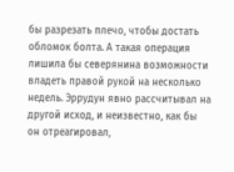бы разрезать плечо, чтобы достать обломок болта. А такая операция лишила бы северянина возможности владеть правой рукой на несколько недель. Эррудун явно рассчитывал на другой исход, и неизвестно, как бы он отреагировал,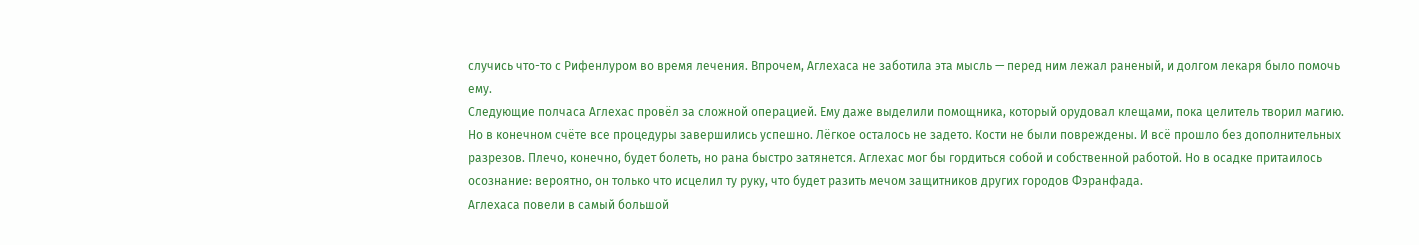случись что-то с Рифенлуром во время лечения. Впрочем, Аглехаса не заботила эта мысль — перед ним лежал раненый, и долгом лекаря было помочь ему.
Следующие полчаса Аглехас провёл за сложной операцией. Ему даже выделили помощника, который орудовал клещами, пока целитель творил магию. Но в конечном счёте все процедуры завершились успешно. Лёгкое осталось не задето. Кости не были повреждены. И всё прошло без дополнительных разрезов. Плечо, конечно, будет болеть, но рана быстро затянется. Аглехас мог бы гордиться собой и собственной работой. Но в осадке притаилось осознание: вероятно, он только что исцелил ту руку, что будет разить мечом защитников других городов Фэранфада.
Аглехаса повели в самый большой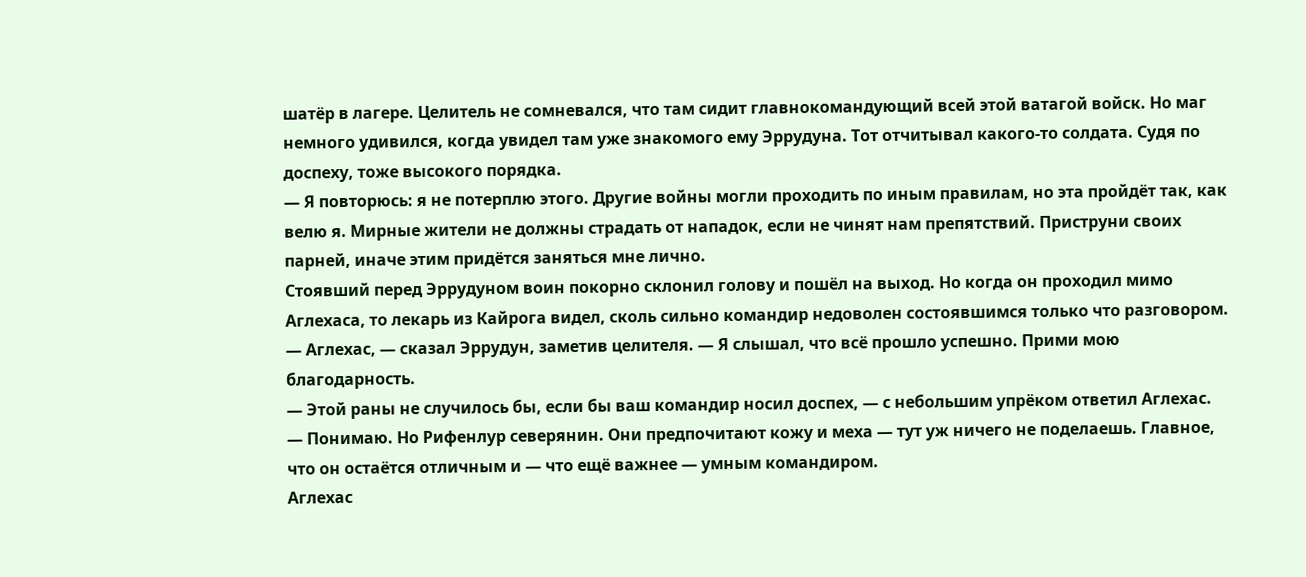шатёр в лагере. Целитель не сомневался, что там сидит главнокомандующий всей этой ватагой войск. Но маг немного удивился, когда увидел там уже знакомого ему Эррудуна. Тот отчитывал какого-то солдата. Судя по доспеху, тоже высокого порядка.
— Я повторюсь: я не потерплю этого. Другие войны могли проходить по иным правилам, но эта пройдёт так, как велю я. Мирные жители не должны страдать от нападок, если не чинят нам препятствий. Приструни своих парней, иначе этим придётся заняться мне лично.
Стоявший перед Эррудуном воин покорно склонил голову и пошёл на выход. Но когда он проходил мимо Аглехаса, то лекарь из Кайрога видел, сколь сильно командир недоволен состоявшимся только что разговором.
— Аглехас, — сказал Эррудун, заметив целителя. — Я слышал, что всё прошло успешно. Прими мою благодарность.
— Этой раны не случилось бы, если бы ваш командир носил доспех, — с небольшим упрёком ответил Аглехас.
— Понимаю. Но Рифенлур северянин. Они предпочитают кожу и меха — тут уж ничего не поделаешь. Главное, что он остаётся отличным и — что ещё важнее — умным командиром.
Аглехас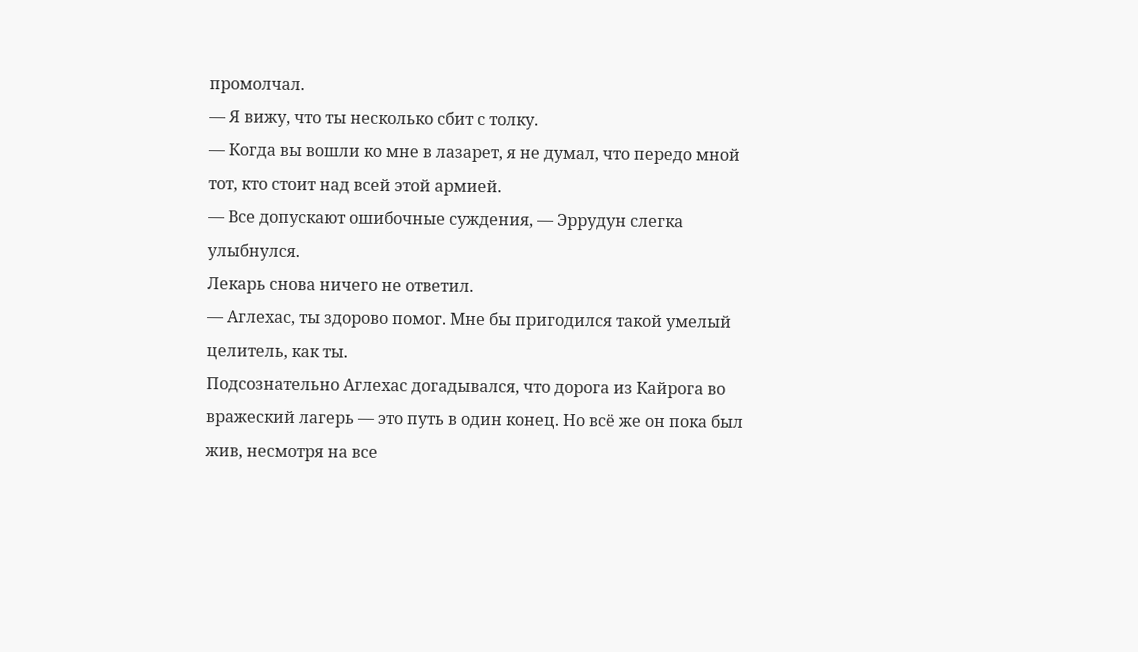промолчал.
— Я вижу, что ты несколько сбит с толку.
— Когда вы вошли ко мне в лазарет, я не думал, что передо мной тот, кто стоит над всей этой армией.
— Все допускают ошибочные суждения, — Эррудун слегка улыбнулся.
Лекарь снова ничего не ответил.
— Аглехас, ты здорово помог. Мне бы пригодился такой умелый целитель, как ты.
Подсознательно Аглехас догадывался, что дорога из Кайрога во вражеский лагерь — это путь в один конец. Но всё же он пока был жив, несмотря на все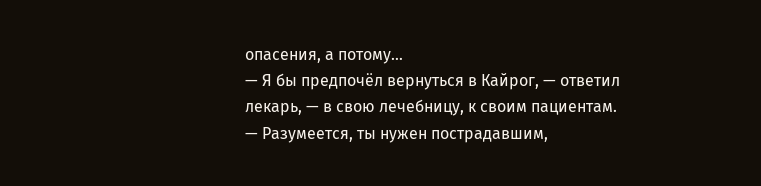опасения, а потому…
— Я бы предпочёл вернуться в Кайрог, — ответил лекарь, — в свою лечебницу, к своим пациентам.
— Разумеется, ты нужен пострадавшим,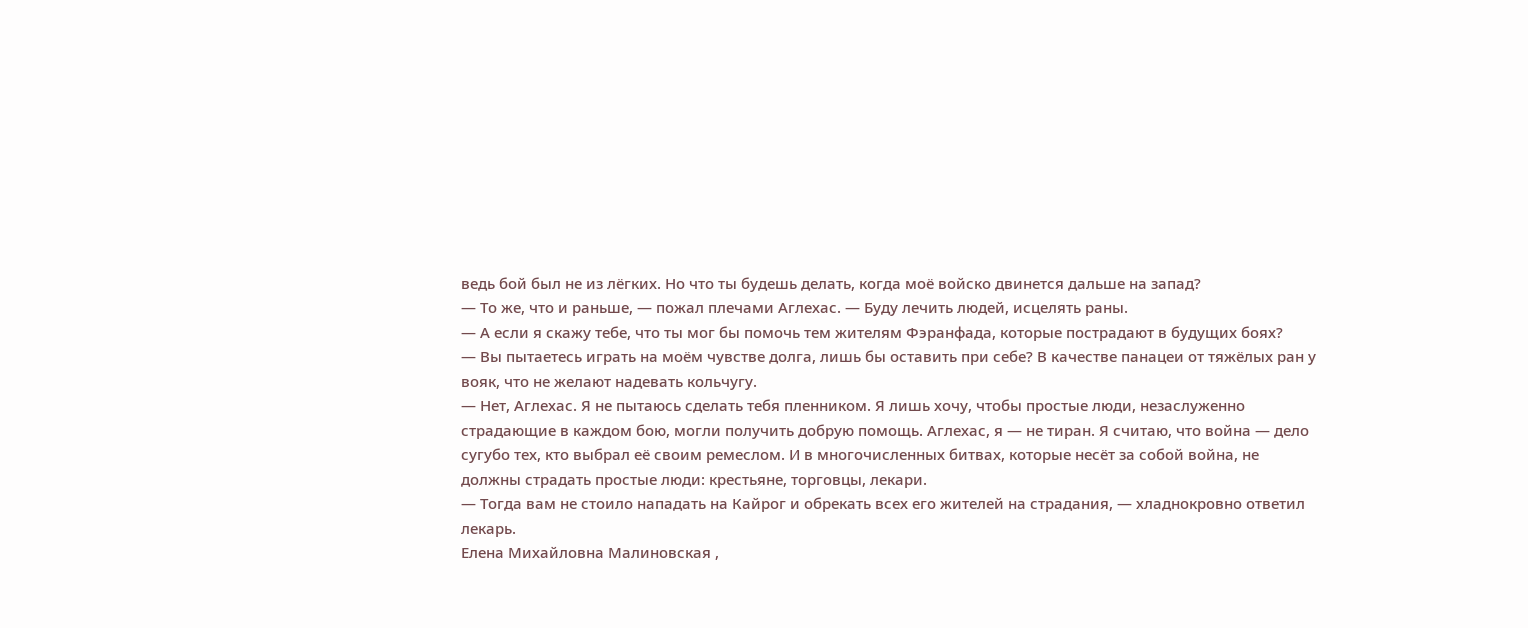ведь бой был не из лёгких. Но что ты будешь делать, когда моё войско двинется дальше на запад?
— То же, что и раньше, — пожал плечами Аглехас. — Буду лечить людей, исцелять раны.
— А если я скажу тебе, что ты мог бы помочь тем жителям Фэранфада, которые пострадают в будущих боях?
— Вы пытаетесь играть на моём чувстве долга, лишь бы оставить при себе? В качестве панацеи от тяжёлых ран у вояк, что не желают надевать кольчугу.
— Нет, Аглехас. Я не пытаюсь сделать тебя пленником. Я лишь хочу, чтобы простые люди, незаслуженно страдающие в каждом бою, могли получить добрую помощь. Аглехас, я — не тиран. Я считаю, что война — дело сугубо тех, кто выбрал её своим ремеслом. И в многочисленных битвах, которые несёт за собой война, не должны страдать простые люди: крестьяне, торговцы, лекари.
— Тогда вам не стоило нападать на Кайрог и обрекать всех его жителей на страдания, — хладнокровно ответил лекарь.
Елена Михайловна Малиновская ,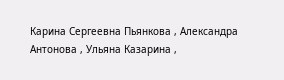Карина Сергеевна Пьянкова , Александра Антонова , Ульяна Казарина ,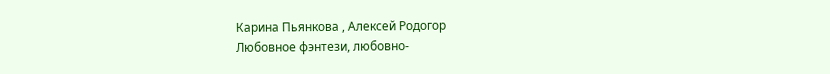Карина Пьянкова , Алексей Родогор
Любовное фэнтези, любовно-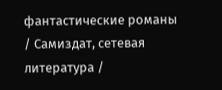фантастические романы / Самиздат, сетевая литература /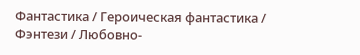Фантастика / Героическая фантастика / Фэнтези / Любовно-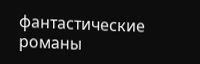фантастические романы